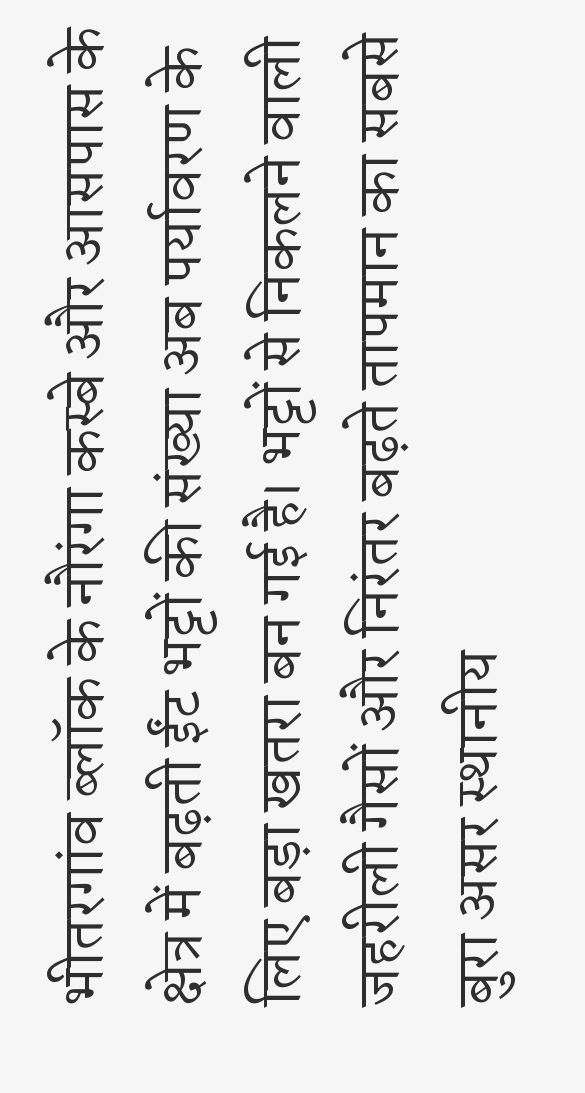भीतरगांव ब्लॉक के नौरंगा कस्बे और आसपास के क्षेत्र में बढ़ती ईंट भट्टों की संख्या अब पर्यावरण के लिए बड़ा खतरा बन गई है। भट्टों से निकलने वाली जहरीली गैसों और निरंतर बढ़ते तापमान का सबसे बुरा असर स्थानीय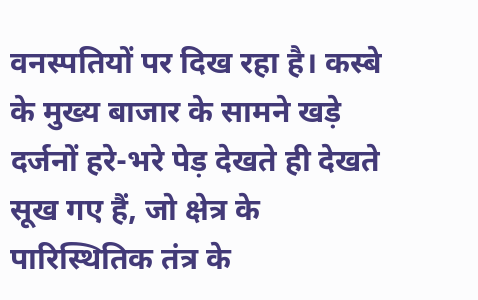वनस्पतियों पर दिख रहा है। कस्बे के मुख्य बाजार के सामने खड़े दर्जनों हरे-भरे पेड़ देखते ही देखते सूख गए हैं, जो क्षेत्र के पारिस्थितिक तंत्र के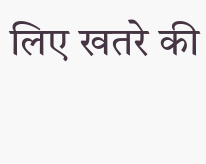लिए खतरे की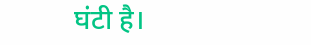घंटी है।